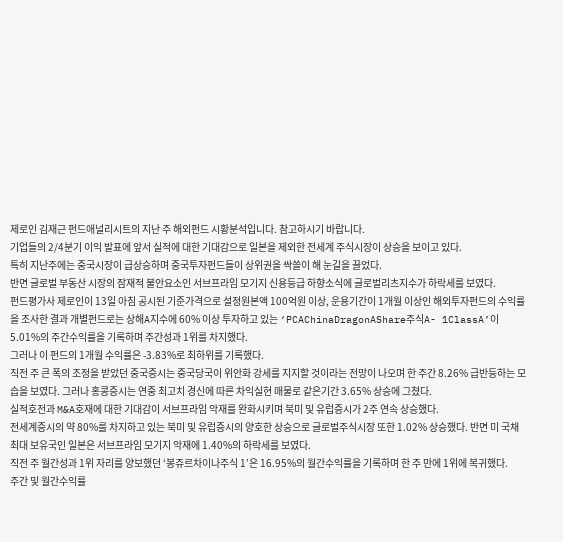제로인 김재근 펀드애널리시트의 지난 주 해외펀드 시황분석입니다. 참고하시기 바랍니다.
기업들의 2/4분기 이익 발표에 앞서 실적에 대한 기대감으로 일본을 제외한 전세계 주식시장이 상승을 보이고 있다.
특히 지난주에는 중국시장이 급상승하며 중국투자펀드들이 상위권을 싹쓸이 해 눈길을 끌었다.
반면 글로벌 부동산 시장의 잠재적 불안요소인 서브프라임 모기지 신용등급 하향소식에 글로벌리츠지수가 하락세를 보였다.
펀드평가사 제로인이 13일 아침 공시된 기준가격으로 설정원본액 100억원 이상, 운용기간이 1개월 이상인 해외투자펀드의 수익률을 조사한 결과 개별펀드로는 상해A지수에 60% 이상 투자하고 있는 ‘PCAChinaDragonAShare주식A- 1ClassA’이 5.01%의 주간수익률을 기록하며 주간성과 1위를 차지했다.
그러나 이 펀드의 1개월 수익률은 -3.83%로 최하위를 기록했다.
직전 주 큰 폭의 조정을 받았던 중국증시는 중국당국이 위안화 강세를 지지할 것이라는 전망이 나오며 한 주간 8.26% 급반등하는 모습을 보였다. 그러나 홍콩증시는 연중 최고치 경신에 따른 차익실현 매물로 같은기간 3.65% 상승에 그쳤다.
실적호전과 M&A호재에 대한 기대감이 서브프라임 악재를 완화시키며 북미 및 유럽증시가 2주 연속 상승했다.
전세계증시의 약 80%를 차지하고 있는 북미 및 유럽증시의 양호한 상승으로 글로벌주식시장 또한 1.02% 상승했다. 반면 미 국채 최대 보유국인 일본은 서브프라임 모기지 악재에 1.40%의 하락세를 보였다.
직전 주 월간성과 1위 자리를 양보했던 ‘봉쥬르차이나주식 1’은 16.95%의 월간수익률을 기록하며 한 주 만에 1위에 복귀했다.
주간 및 월간수익률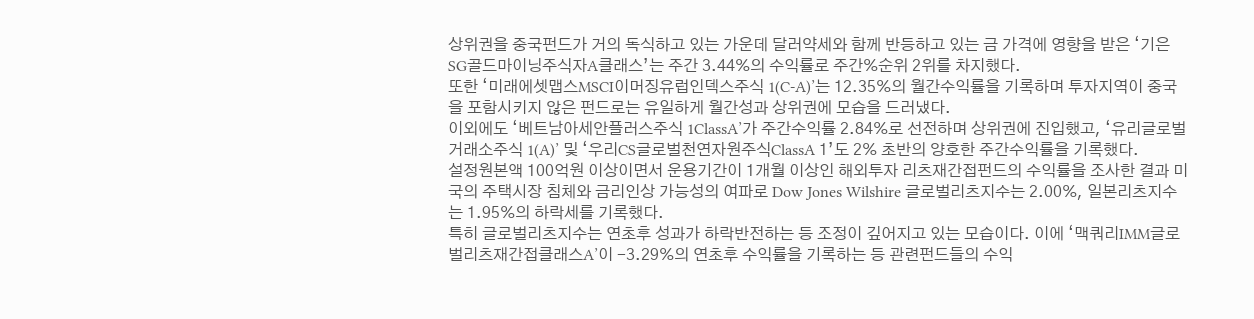상위권을 중국펀드가 거의 독식하고 있는 가운데 달러약세와 함께 반등하고 있는 금 가격에 영향을 받은 ‘기은 SG골드마이닝주식자A클래스’는 주간 3.44%의 수익률로 주간%순위 2위를 차지했다.
또한 ‘미래에셋맵스MSCI이머징유럽인덱스주식 1(C-A)’는 12.35%의 월간수익률을 기록하며 투자지역이 중국을 포함시키지 않은 펀드로는 유일하게 월간성과 상위권에 모습을 드러냈다.
이외에도 ‘베트남아세안플러스주식 1ClassA’가 주간수익률 2.84%로 선전하며 상위권에 진입했고, ‘유리글로벌거래소주식 1(A)’ 및 ‘우리CS글로벌천연자원주식ClassA 1’도 2% 초반의 양호한 주간수익률을 기록했다.
설정원본액 100억원 이상이면서 운용기간이 1개월 이상인 해외투자 리츠재간접펀드의 수익률을 조사한 결과 미국의 주택시장 침체와 금리인상 가능성의 여파로 Dow Jones Wilshire 글로벌리츠지수는 2.00%, 일본리츠지수는 1.95%의 하락세를 기록했다.
특히 글로벌리츠지수는 연초후 성과가 하락반전하는 등 조정이 깊어지고 있는 모습이다. 이에 ‘맥쿼리IMM글로벌리츠재간접클래스A’이 -3.29%의 연초후 수익률을 기록하는 등 관련펀드들의 수익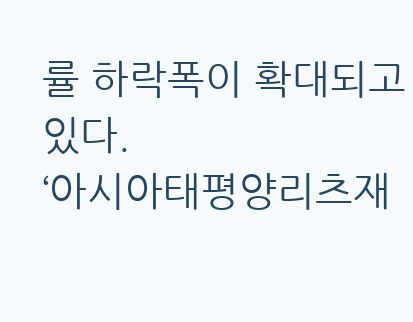률 하락폭이 확대되고 있다.
‘아시아태평양리츠재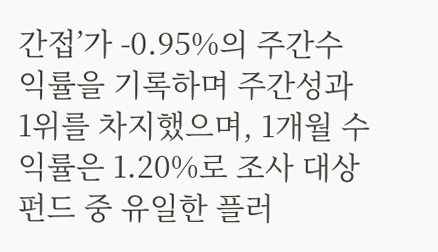간접’가 -0.95%의 주간수익률을 기록하며 주간성과 1위를 차지했으며, 1개월 수익률은 1.20%로 조사 대상펀드 중 유일한 플러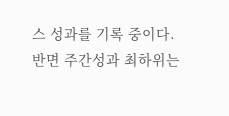스 성과를 기록 중이다.
반면 주간성과 최하위는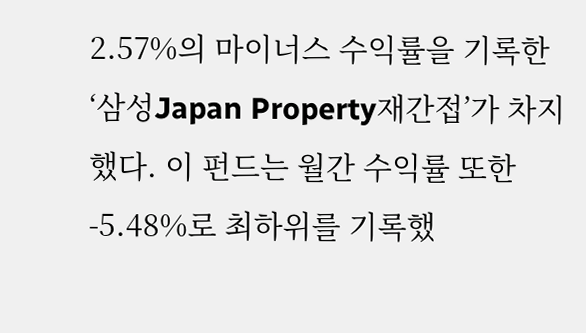2.57%의 마이너스 수익률을 기록한 ‘삼성Japan Property재간접’가 차지했다. 이 펀드는 월간 수익률 또한 -5.48%로 최하위를 기록했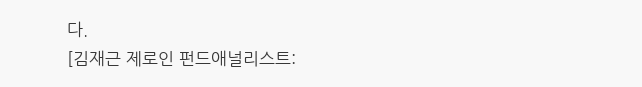다.
[김재근 제로인 펀드애널리스트: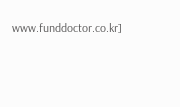www.funddoctor.co.kr]